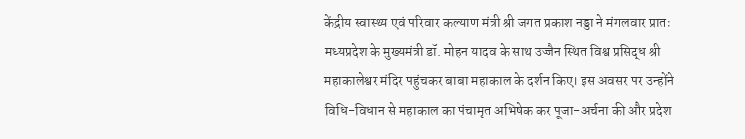केंद्रीय स्वास्थ्य एवं परिवार कल्याण मंत्री श्री जगत प्रकाश नड्डा ने मंगलवार प्रातः मध्यप्रदेश के मुख्यमंत्री डॉ. मोहन यादव के साथ उज्जैन स्थित विश्व प्रसिद्ध श्री महाकालेश्वर मंदिर पहुंचकर बाबा महाकाल के दर्शन किए। इस अवसर पर उन्होंने विधि-विधान से महाकाल का पंचामृत अभिषेक कर पूजा-अर्चना की और प्रदेश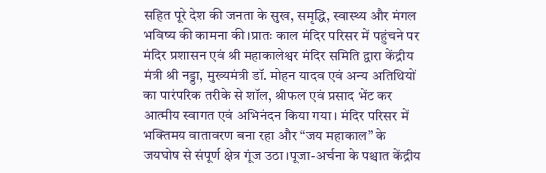सहित पूरे देश की जनता के सुख, समृद्धि, स्वास्थ्य और मंगल भविष्य की कामना की।प्रातः काल मंदिर परिसर में पहुंचने पर मंदिर प्रशासन एवं श्री महाकालेश्वर मंदिर समिति द्वारा केंद्रीय मंत्री श्री नड्डा, मुख्यमंत्री डॉ. मोहन यादव एवं अन्य अतिथियों का पारंपरिक तरीके से शॉल, श्रीफल एवं प्रसाद भेंट कर आत्मीय स्वागत एवं अभिनंदन किया गया। मंदिर परिसर में भक्तिमय वातावरण बना रहा और “जय महाकाल” के जयघोष से संपूर्ण क्षेत्र गूंज उठा।पूजा-अर्चना के पश्चात केंद्रीय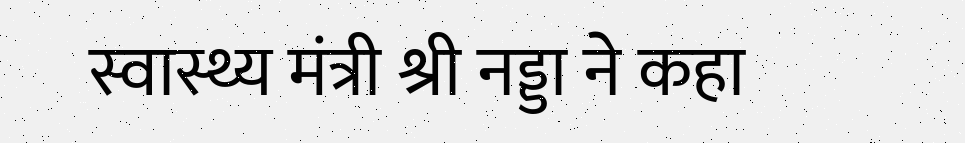स्वास्थ्य मंत्री श्री नड्डा ने कहा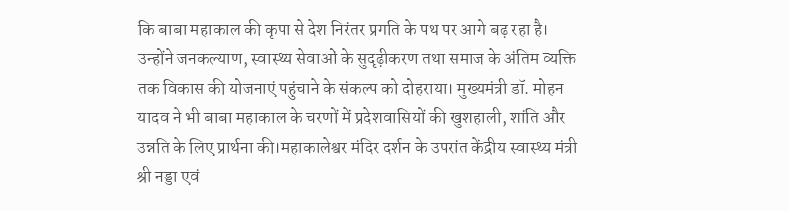कि बाबा महाकाल की कृपा से देश निरंतर प्रगति के पथ पर आगे बढ़ रहा है। उन्होंने जनकल्याण, स्वास्थ्य सेवाओं के सुदृढ़ीकरण तथा समाज के अंतिम व्यक्ति तक विकास की योजनाएं पहुंचाने के संकल्प को दोहराया। मुख्यमंत्री डॉ. मोहन यादव ने भी बाबा महाकाल के चरणों में प्रदेशवासियों की खुशहाली, शांति और उन्नति के लिए प्रार्थना की।महाकालेश्वर मंदिर दर्शन के उपरांत केंद्रीय स्वास्थ्य मंत्री श्री नड्डा एवं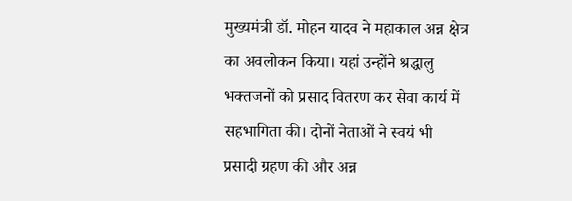मुख्यमंत्री डॉ. मोहन यादव ने महाकाल अन्न क्षेत्र का अवलोकन किया। यहां उन्होंने श्रद्धालु भक्तजनों को प्रसाद वितरण कर सेवा कार्य में सहभागिता की। दोनों नेताओं ने स्वयं भी प्रसादी ग्रहण की और अन्न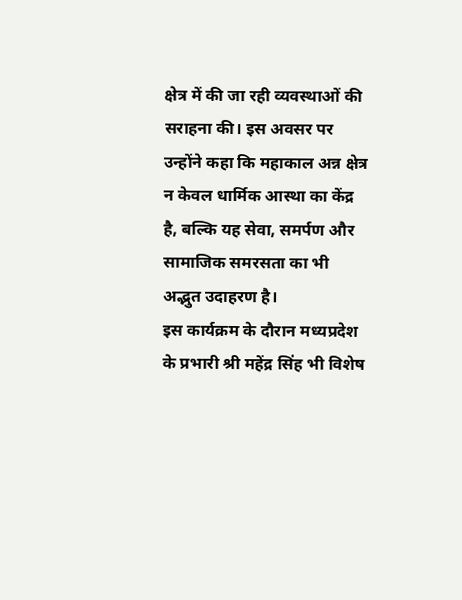क्षेत्र में की जा रही व्यवस्थाओं की सराहना की। इस अवसर पर उन्होंने कहा कि महाकाल अन्न क्षेत्र न केवल धार्मिक आस्था का केंद्र है, बल्कि यह सेवा, समर्पण और सामाजिक समरसता का भी अद्भुत उदाहरण है।
इस कार्यक्रम के दौरान मध्यप्रदेश के प्रभारी श्री महेंद्र सिंह भी विशेष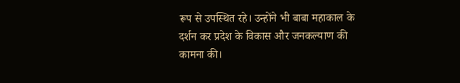रूप से उपस्थित रहे। उन्होंने भी बाबा महाकाल के दर्शन कर प्रदेश के विकास और जनकल्याण की कामना की।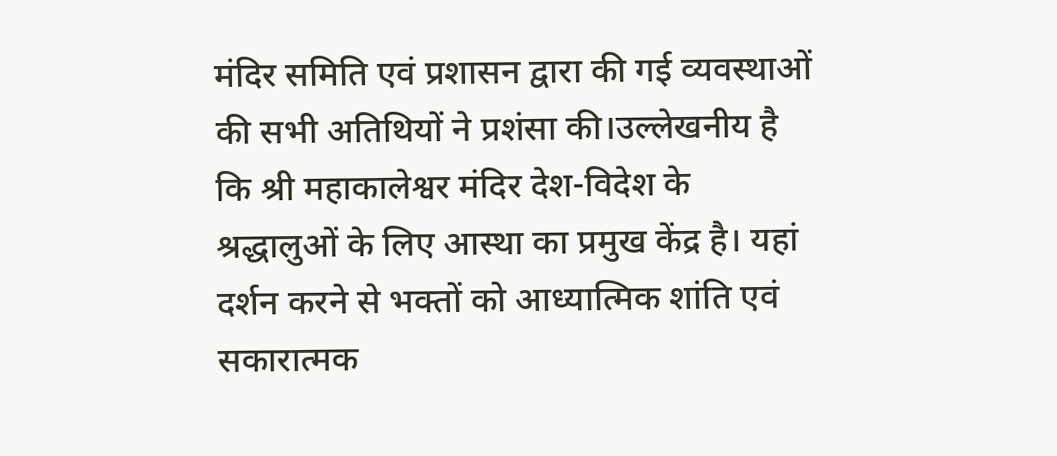मंदिर समिति एवं प्रशासन द्वारा की गई व्यवस्थाओं की सभी अतिथियों ने प्रशंसा की।उल्लेखनीय है कि श्री महाकालेश्वर मंदिर देश-विदेश के श्रद्धालुओं के लिए आस्था का प्रमुख केंद्र है। यहां दर्शन करने से भक्तों को आध्यात्मिक शांति एवं सकारात्मक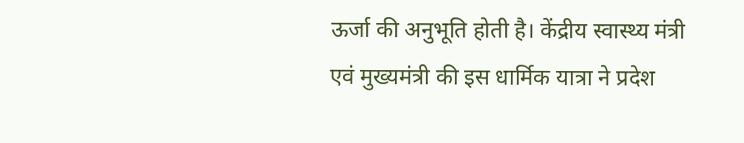ऊर्जा की अनुभूति होती है। केंद्रीय स्वास्थ्य मंत्री एवं मुख्यमंत्री की इस धार्मिक यात्रा ने प्रदेश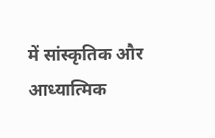में सांस्कृतिक और आध्यात्मिक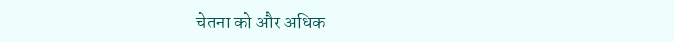चेतना को और अधिक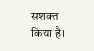सशक्त किया है।